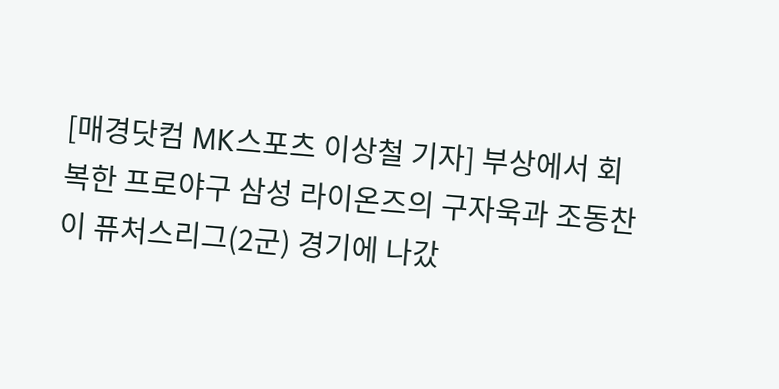[매경닷컴 MK스포츠 이상철 기자] 부상에서 회복한 프로야구 삼성 라이온즈의 구자욱과 조동찬이 퓨처스리그(2군) 경기에 나갔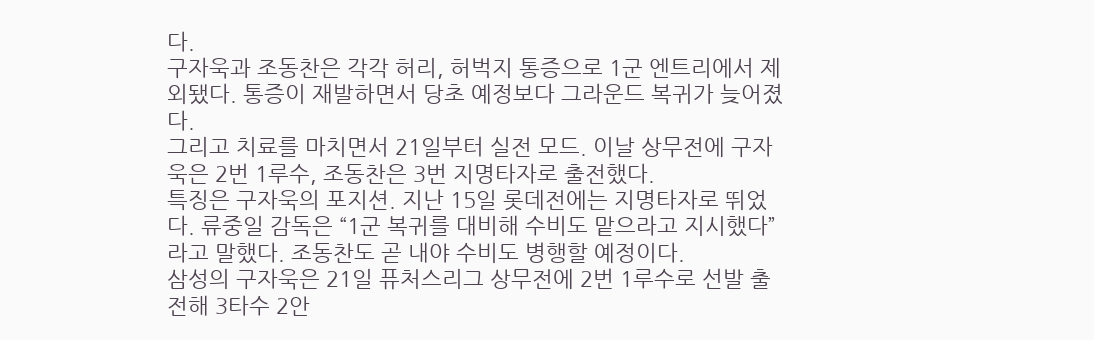다.
구자욱과 조동찬은 각각 허리, 허벅지 통증으로 1군 엔트리에서 제외됐다. 통증이 재발하면서 당초 예정보다 그라운드 복귀가 늦어졌다.
그리고 치료를 마치면서 21일부터 실전 모드. 이날 상무전에 구자욱은 2번 1루수, 조동찬은 3번 지명타자로 출전했다.
특징은 구자욱의 포지션. 지난 15일 롯데전에는 지명타자로 뛰었다. 류중일 감독은 “1군 복귀를 대비해 수비도 맡으라고 지시했다”라고 말했다. 조동찬도 곧 내야 수비도 병행할 예정이다.
삼성의 구자욱은 21일 퓨처스리그 상무전에 2번 1루수로 선발 출전해 3타수 2안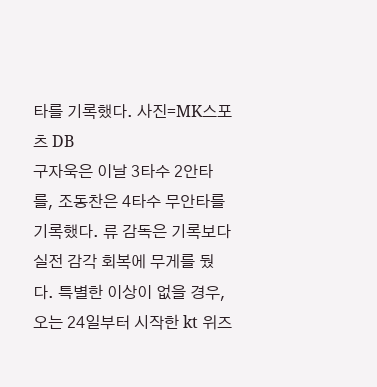타를 기록했다. 사진=MK스포츠 DB
구자욱은 이날 3타수 2안타를, 조동찬은 4타수 무안타를 기록했다. 류 감독은 기록보다 실전 감각 회복에 무게를 뒀다. 특별한 이상이 없을 경우, 오는 24일부터 시작한 kt 위즈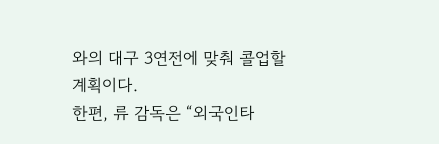와의 대구 3연전에 맞춰 콜업할 계획이다.
한편, 류 감독은 “외국인타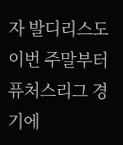자 발디리스도 이번 주말부터 퓨처스리그 경기에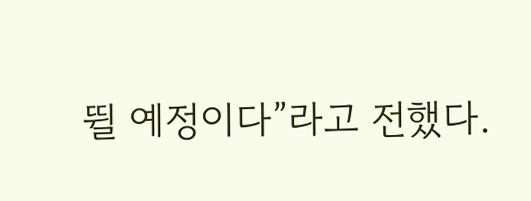뛸 예정이다”라고 전했다.